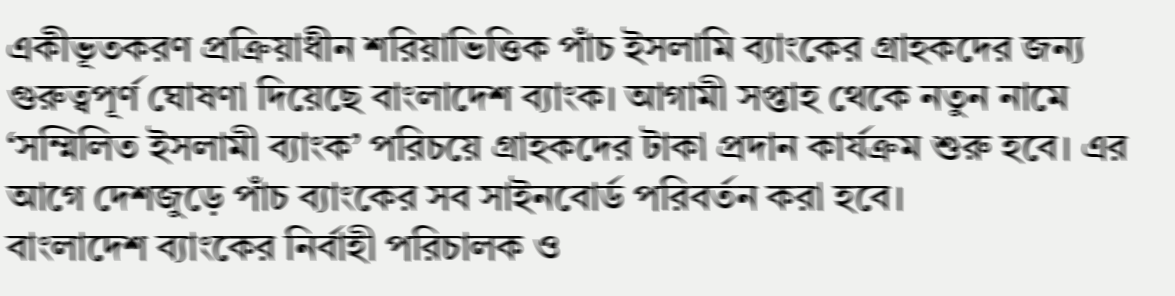একীভূতকরণ প্রক্রিয়াধীন শরিয়াভিত্তিক পাঁচ ইসলামি ব্যাংকের গ্রাহকদের জন্য গুরুত্বপূর্ণ ঘোষণা দিয়েছে বাংলাদেশ ব্যাংক। আগামী সপ্তাহ থেকে নতুন নামে ‘সম্মিলিত ইসলামী ব্যাংক’ পরিচয়ে গ্রাহকদের টাকা প্রদান কার্যক্রম শুরু হবে। এর আগে দেশজুড়ে পাঁচ ব্যাংকের সব সাইনবোর্ড পরিবর্তন করা হবে।
বাংলাদেশ ব্যাংকের নির্বাহী পরিচালক ও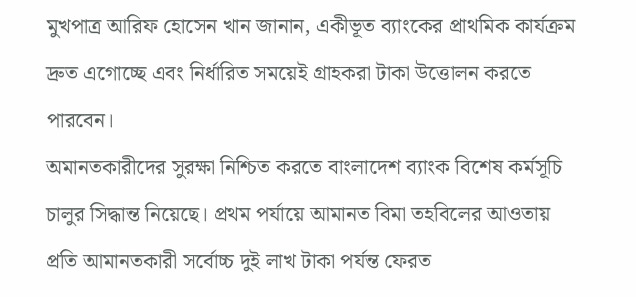মুখপাত্র আরিফ হোসেন খান জানান, একীভূত ব্যাংকের প্রাথমিক কার্যক্রম দ্রুত এগোচ্ছে এবং নির্ধারিত সময়েই গ্রাহকরা টাকা উত্তোলন করতে পারবেন।
অমানতকারীদের সুরক্ষা নিশ্চিত করতে বাংলাদেশ ব্যাংক বিশেষ কর্মসূচি চালুর সিদ্ধান্ত নিয়েছে। প্রথম পর্যায়ে আমানত বিমা তহবিলের আওতায় প্রতি আমানতকারী সর্বোচ্চ দুই লাখ টাকা পর্যন্ত ফেরত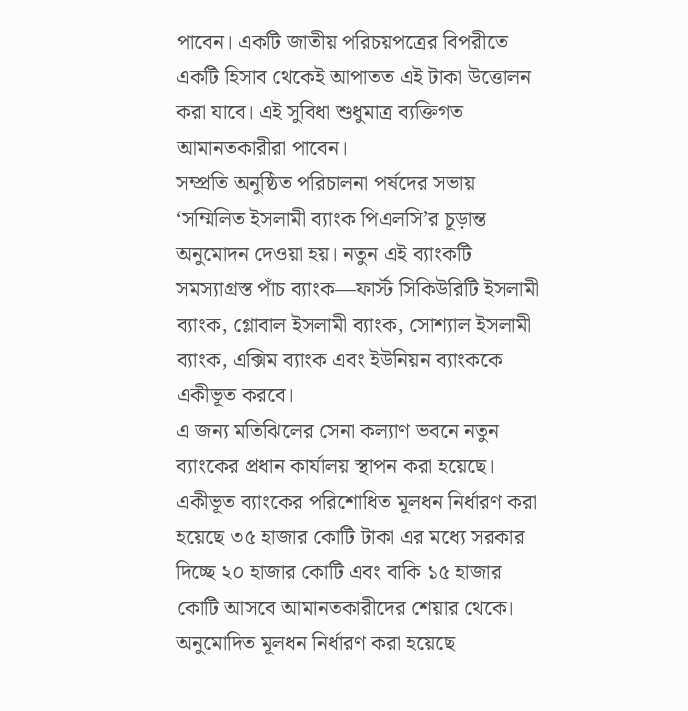পাবেন। একটি জাতীয় পরিচয়পত্রের বিপরীতে একটি হিসাব থেকেই আপাতত এই টাকা উত্তোলন করা যাবে। এই সুবিধা শুধুমাত্র ব্যক্তিগত আমানতকারীরা পাবেন।
সম্প্রতি অনুষ্ঠিত পরিচালনা পর্ষদের সভায় ‘সম্মিলিত ইসলামী ব্যাংক পিএলসি’র চূড়ান্ত অনুমোদন দেওয়া হয়। নতুন এই ব্যাংকটি সমস্যাগ্রস্ত পাঁচ ব্যাংক—ফার্স্ট সিকিউরিটি ইসলামী ব্যাংক, গ্লোবাল ইসলামী ব্যাংক, সোশ্যাল ইসলামী ব্যাংক, এক্সিম ব্যাংক এবং ইউনিয়ন ব্যাংককে একীভূত করবে।
এ জন্য মতিঝিলের সেনা কল্যাণ ভবনে নতুন ব্যাংকের প্রধান কার্যালয় স্থাপন করা হয়েছে। একীভূত ব্যাংকের পরিশোধিত মূলধন নির্ধারণ করা হয়েছে ৩৫ হাজার কোটি টাকা এর মধ্যে সরকার দিচ্ছে ২০ হাজার কোটি এবং বাকি ১৫ হাজার কোটি আসবে আমানতকারীদের শেয়ার থেকে। অনুমোদিত মূলধন নির্ধারণ করা হয়েছে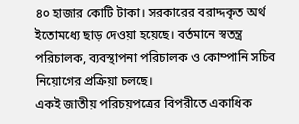৪০ হাজার কোটি টাকা। সরকারের বরাদ্দকৃত অর্থ ইতোমধ্যে ছাড় দেওয়া হয়েছে। বর্তমানে স্বতন্ত্র পরিচালক, ব্যবস্থাপনা পরিচালক ও কোম্পানি সচিব নিয়োগের প্রক্রিয়া চলছে।
একই জাতীয় পরিচয়পত্রের বিপরীতে একাধিক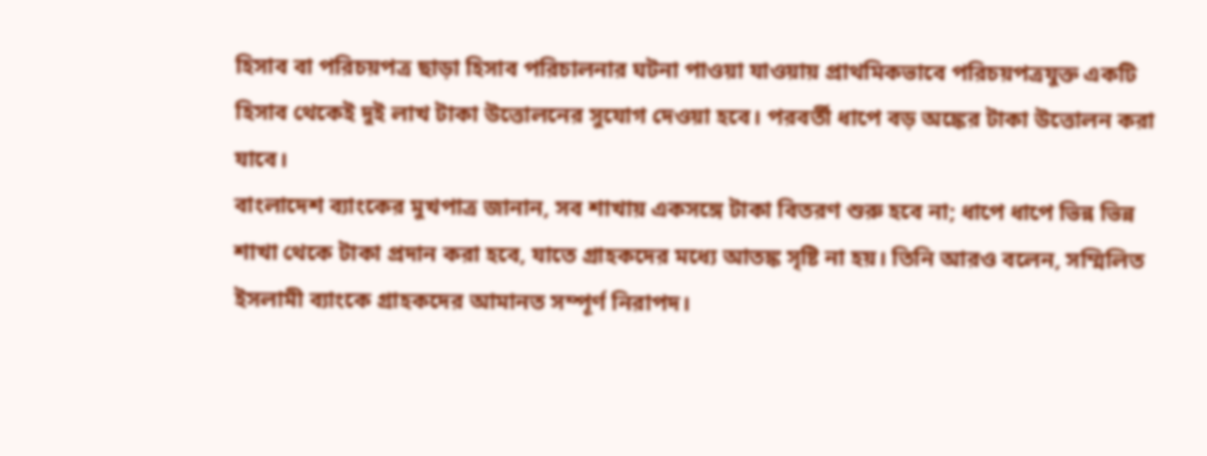হিসাব বা পরিচয়পত্র ছাড়া হিসাব পরিচালনার ঘটনা পাওয়া যাওয়ায় প্রাথমিকভাবে পরিচয়পত্রযুক্ত একটি হিসাব থেকেই দুই লাখ টাকা উত্তোলনের সুযোগ দেওয়া হবে। পরবর্তী ধাপে বড় অঙ্কের টাকা উত্তোলন করা যাবে।
বাংলাদেশ ব্যাংকের মুখপাত্র জানান, সব শাখায় একসঙ্গে টাকা বিতরণ শুরু হবে না; ধাপে ধাপে ভিন্ন ভিন্ন শাখা থেকে টাকা প্রদান করা হবে, যাতে গ্রাহকদের মধ্যে আতঙ্ক সৃষ্টি না হয়। তিনি আরও বলেন, সম্মিলিত ইসলামী ব্যাংকে গ্রাহকদের আমানত সম্পূর্ণ নিরাপদ।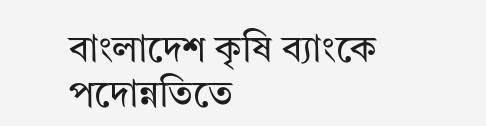বাংলাদেশ কৃষি ব্যাংকে পদোন্নতিতে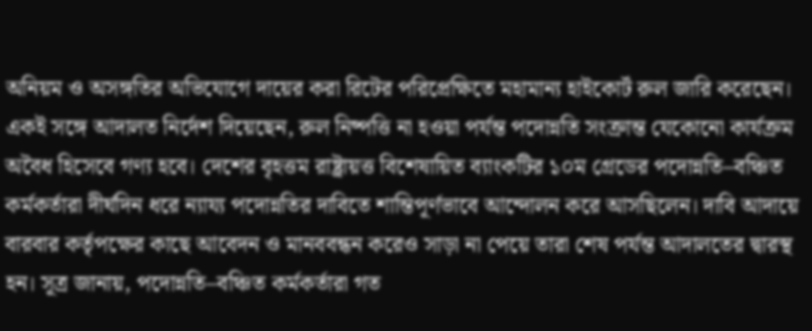অনিয়ম ও অসঙ্গতির অভিযোগে দায়ের করা রিটের পরিপ্রেক্ষিতে মহামান্য হাইকোর্ট রুল জারি করেছেন। একই সঙ্গে আদালত নির্দেশ দিয়েছেন, রুল নিষ্পত্তি না হওয়া পর্যন্ত পদোন্নতি সংক্রান্ত যেকোনো কার্যক্রম অবৈধ হিসেবে গণ্য হবে। দেশের বৃহত্তম রাষ্ট্রায়ত্ত বিশেষায়িত ব্যাংকটির ১০ম গ্রেডের পদোন্নতি–বঞ্চিত কর্মকর্তারা দীর্ঘদিন ধরে ন্যায্য পদোন্নতির দাবিতে শান্তিপূর্ণভাবে আন্দোলন করে আসছিলেন। দাবি আদায়ে বারবার কর্তৃপক্ষের কাছে আবেদন ও মানববন্ধন করেও সাড়া না পেয়ে তারা শেষ পর্যন্ত আদালতের দ্বারস্থ হন। সূত্র জানায়, পদোন্নতি–বঞ্চিত কর্মকর্তারা গত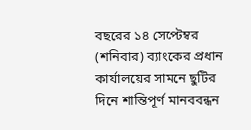বছরের ১৪ সেপ্টেম্বর (শনিবার) ব্যাংকের প্রধান কার্যালয়ের সামনে ছুটির দিনে শান্তিপূর্ণ মানববন্ধন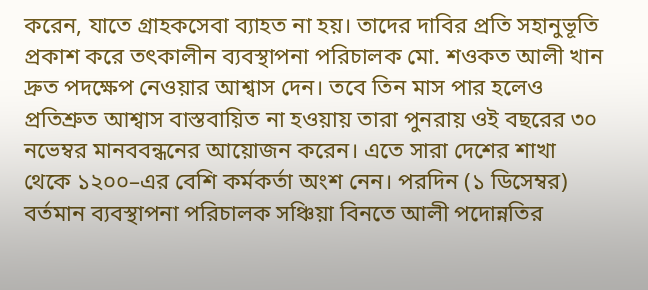করেন, যাতে গ্রাহকসেবা ব্যাহত না হয়। তাদের দাবির প্রতি সহানুভূতি প্রকাশ করে তৎকালীন ব্যবস্থাপনা পরিচালক মো. শওকত আলী খান দ্রুত পদক্ষেপ নেওয়ার আশ্বাস দেন। তবে তিন মাস পার হলেও প্রতিশ্রুত আশ্বাস বাস্তবায়িত না হওয়ায় তারা পুনরায় ওই বছরের ৩০ নভেম্বর মানববন্ধনের আয়োজন করেন। এতে সারা দেশের শাখা থেকে ১২০০–এর বেশি কর্মকর্তা অংশ নেন। পরদিন (১ ডিসেম্বর) বর্তমান ব্যবস্থাপনা পরিচালক সঞ্চিয়া বিনতে আলী পদোন্নতির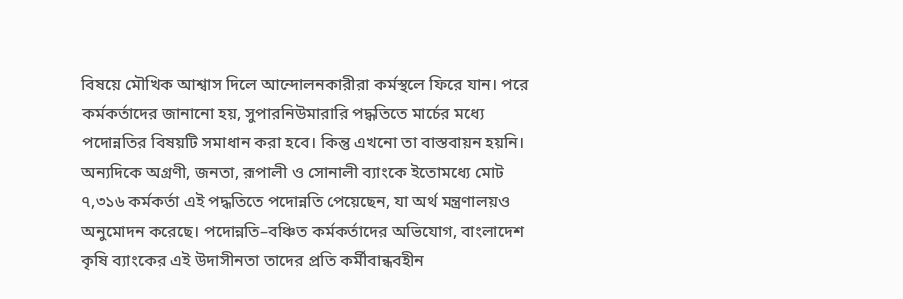বিষয়ে মৌখিক আশ্বাস দিলে আন্দোলনকারীরা কর্মস্থলে ফিরে যান। পরে কর্মকর্তাদের জানানো হয়, সুপারনিউমারারি পদ্ধতিতে মার্চের মধ্যে পদোন্নতির বিষয়টি সমাধান করা হবে। কিন্তু এখনো তা বাস্তবায়ন হয়নি। অন্যদিকে অগ্রণী, জনতা, রূপালী ও সোনালী ব্যাংকে ইতোমধ্যে মোট ৭,৩১৬ কর্মকর্তা এই পদ্ধতিতে পদোন্নতি পেয়েছেন, যা অর্থ মন্ত্রণালয়ও অনুমোদন করেছে। পদোন্নতি–বঞ্চিত কর্মকর্তাদের অভিযোগ, বাংলাদেশ কৃষি ব্যাংকের এই উদাসীনতা তাদের প্রতি কর্মীবান্ধবহীন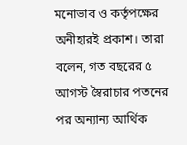মনোভাব ও কর্তৃপক্ষের অনীহারই প্রকাশ। তারা বলেন, গত বছরের ৫ আগস্ট স্বৈরাচার পতনের পর অন্যান্য আর্থিক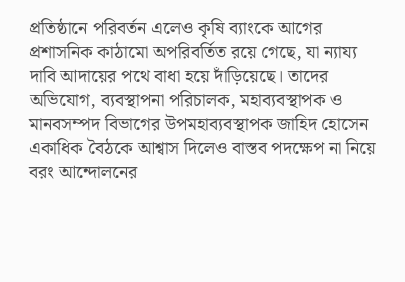প্রতিষ্ঠানে পরিবর্তন এলেও কৃষি ব্যাংকে আগের প্রশাসনিক কাঠামো অপরিবর্তিত রয়ে গেছে, যা ন্যায্য দাবি আদায়ের পথে বাধা হয়ে দাঁড়িয়েছে। তাদের অভিযোগ, ব্যবস্থাপনা পরিচালক, মহাব্যবস্থাপক ও মানবসম্পদ বিভাগের উপমহাব্যবস্থাপক জাহিদ হোসেন একাধিক বৈঠকে আশ্বাস দিলেও বাস্তব পদক্ষেপ না নিয়ে বরং আন্দোলনের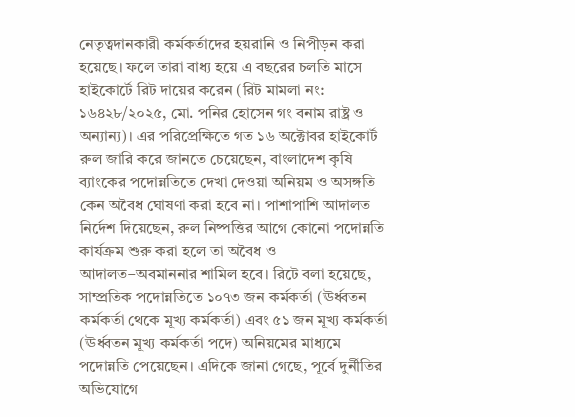নেতৃত্বদানকারী কর্মকর্তাদের হয়রানি ও নিপীড়ন করা হয়েছে। ফলে তারা বাধ্য হয়ে এ বছরের চলতি মাসে হাইকোর্টে রিট দায়ের করেন (রিট মামলা নং: ১৬৪২৮/২০২৫, মো. পনির হোসেন গং বনাম রাষ্ট্র ও অন্যান্য)। এর পরিপ্রেক্ষিতে গত ১৬ অক্টোবর হাইকোর্ট রুল জারি করে জানতে চেয়েছেন, বাংলাদেশ কৃষি ব্যাংকের পদোন্নতিতে দেখা দেওয়া অনিয়ম ও অসঙ্গতি কেন অবৈধ ঘোষণা করা হবে না। পাশাপাশি আদালত নির্দেশ দিয়েছেন, রুল নিষ্পত্তির আগে কোনো পদোন্নতি কার্যক্রম শুরু করা হলে তা অবৈধ ও আদালত–অবমাননার শামিল হবে। রিটে বলা হয়েছে, সাম্প্রতিক পদোন্নতিতে ১০৭৩ জন কর্মকর্তা (ঊর্ধ্বতন কর্মকর্তা থেকে মূখ্য কর্মকর্তা) এবং ৫১ জন মূখ্য কর্মকর্তা (ঊর্ধ্বতন মূখ্য কর্মকর্তা পদে) অনিয়মের মাধ্যমে পদোন্নতি পেয়েছেন। এদিকে জানা গেছে, পূর্বে দুর্নীতির অভিযোগে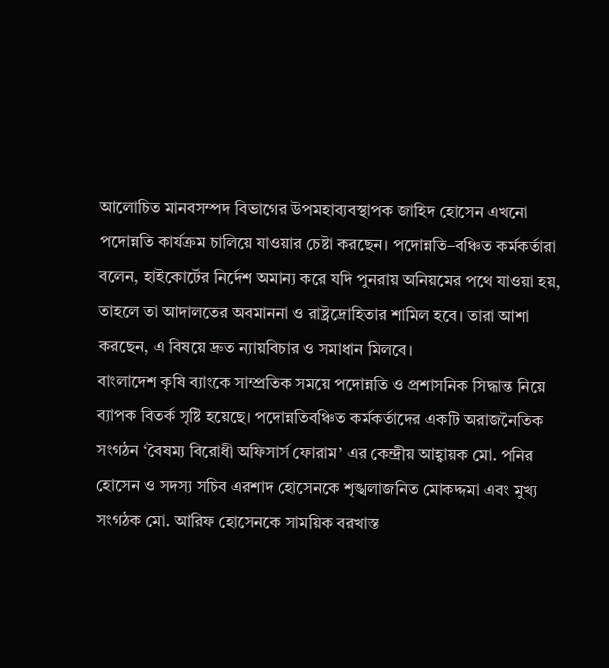আলোচিত মানবসম্পদ বিভাগের উপমহাব্যবস্থাপক জাহিদ হোসেন এখনো পদোন্নতি কার্যক্রম চালিয়ে যাওয়ার চেষ্টা করছেন। পদোন্নতি–বঞ্চিত কর্মকর্তারা বলেন, হাইকোর্টের নির্দেশ অমান্য করে যদি পুনরায় অনিয়মের পথে যাওয়া হয়, তাহলে তা আদালতের অবমাননা ও রাষ্ট্রদ্রোহিতার শামিল হবে। তারা আশা করছেন, এ বিষয়ে দ্রুত ন্যায়বিচার ও সমাধান মিলবে।
বাংলাদেশ কৃষি ব্যাংকে সাম্প্রতিক সময়ে পদোন্নতি ও প্রশাসনিক সিদ্ধান্ত নিয়ে ব্যাপক বিতর্ক সৃষ্টি হয়েছে। পদোন্নতিবঞ্চিত কর্মকর্তাদের একটি অরাজনৈতিক সংগঠন ‘বৈষম্য বিরোধী অফিসার্স ফোরাম’ এর কেন্দ্রীয় আহ্বায়ক মো. পনির হোসেন ও সদস্য সচিব এরশাদ হোসেনকে শৃঙ্খলাজনিত মোকদ্দমা এবং মুখ্য সংগঠক মো. আরিফ হোসেনকে সাময়িক বরখাস্ত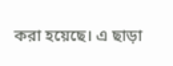করা হয়েছে। এ ছাড়া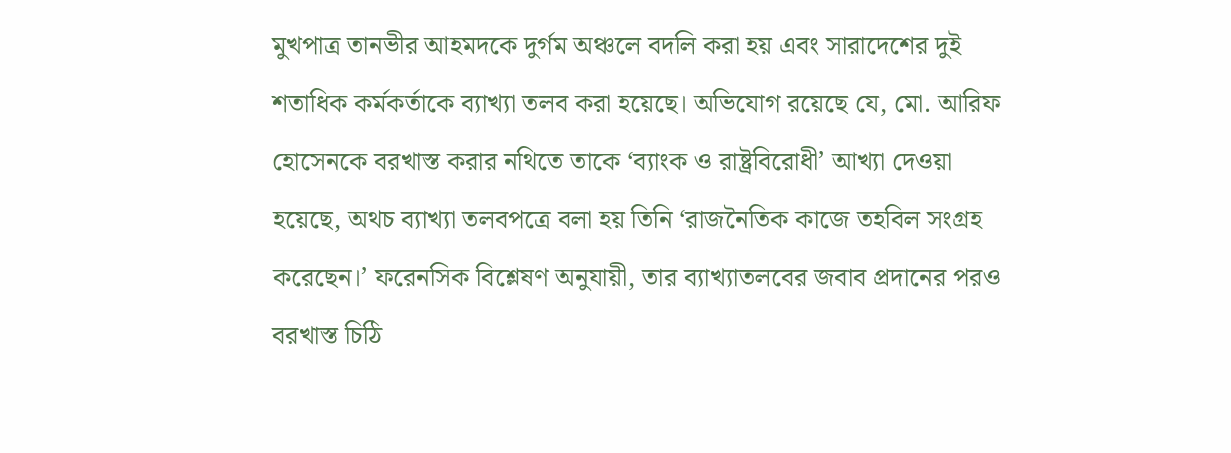মুখপাত্র তানভীর আহমদকে দুর্গম অঞ্চলে বদলি করা হয় এবং সারাদেশের দুই শতাধিক কর্মকর্তাকে ব্যাখ্যা তলব করা হয়েছে। অভিযোগ রয়েছে যে, মো. আরিফ হোসেনকে বরখাস্ত করার নথিতে তাকে ‘ব্যাংক ও রাষ্ট্রবিরোধী’ আখ্যা দেওয়া হয়েছে, অথচ ব্যাখ্যা তলবপত্রে বলা হয় তিনি ‘রাজনৈতিক কাজে তহবিল সংগ্রহ করেছেন।’ ফরেনসিক বিশ্লেষণ অনুযায়ী, তার ব্যাখ্যাতলবের জবাব প্রদানের পরও বরখাস্ত চিঠি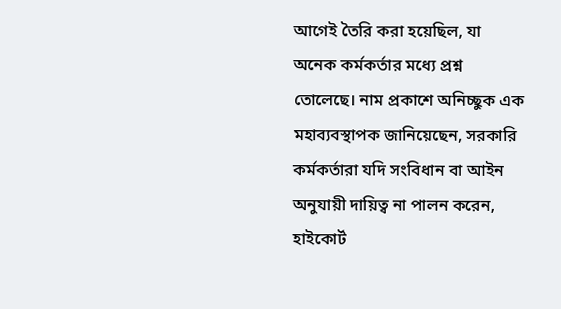আগেই তৈরি করা হয়েছিল, যা অনেক কর্মকর্তার মধ্যে প্রশ্ন তোলেছে। নাম প্রকাশে অনিচ্ছুক এক মহাব্যবস্থাপক জানিয়েছেন, সরকারি কর্মকর্তারা যদি সংবিধান বা আইন অনুযায়ী দায়িত্ব না পালন করেন, হাইকোর্ট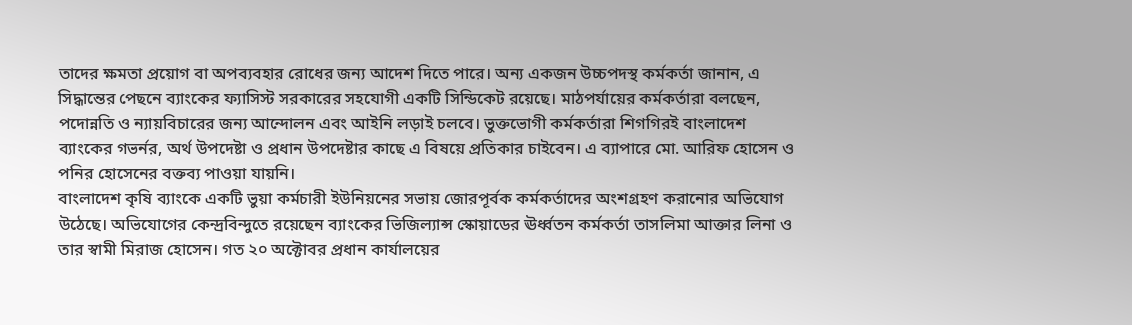তাদের ক্ষমতা প্রয়োগ বা অপব্যবহার রোধের জন্য আদেশ দিতে পারে। অন্য একজন উচ্চপদস্থ কর্মকর্তা জানান, এ সিদ্ধান্তের পেছনে ব্যাংকের ফ্যাসিস্ট সরকারের সহযোগী একটি সিন্ডিকেট রয়েছে। মাঠপর্যায়ের কর্মকর্তারা বলছেন, পদোন্নতি ও ন্যায়বিচারের জন্য আন্দোলন এবং আইনি লড়াই চলবে। ভুক্তভোগী কর্মকর্তারা শিগগিরই বাংলাদেশ ব্যাংকের গভর্নর, অর্থ উপদেষ্টা ও প্রধান উপদেষ্টার কাছে এ বিষয়ে প্রতিকার চাইবেন। এ ব্যাপারে মো. আরিফ হোসেন ও পনির হোসেনের বক্তব্য পাওয়া যায়নি।
বাংলাদেশ কৃষি ব্যাংকে একটি ভুয়া কর্মচারী ইউনিয়নের সভায় জোরপূর্বক কর্মকর্তাদের অংশগ্রহণ করানোর অভিযোগ উঠেছে। অভিযোগের কেন্দ্রবিন্দুতে রয়েছেন ব্যাংকের ভিজিল্যান্স স্কোয়াডের ঊর্ধ্বতন কর্মকর্তা তাসলিমা আক্তার লিনা ও তার স্বামী মিরাজ হোসেন। গত ২০ অক্টোবর প্রধান কার্যালয়ের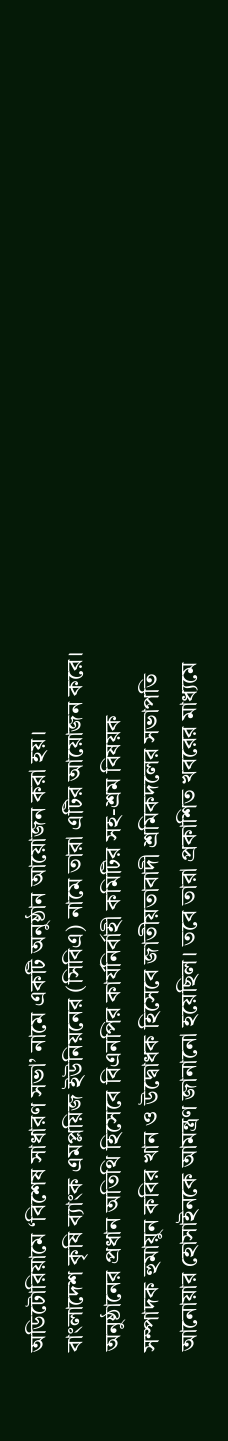অডিটোরিয়ামে ‘বিশেষ সাধারণ সভা’ নামে একটি অনুষ্ঠান আয়োজন করা হয়। বাংলাদেশ কৃষি ব্যাংক এমপ্লয়িজ ইউনিয়নের (সিবিএ) নামে তারা এটির আয়োজন করে। অনুষ্ঠানের প্রধান অতিথি হিসেবে বিএনপির কার্যনির্বাহী কমিটির সহ-শ্রম বিষয়ক সম্পাদক হুমায়ুন কবির খান ও উদ্বোধক হিসেবে জাতীয়তাবাদী শ্রমিকদলের সভাপতি আনোয়ার হোসাইনকে আমন্ত্রণ জানানো হয়েছিল। তবে তারা প্রকাশিত খবরের মাধ্যমে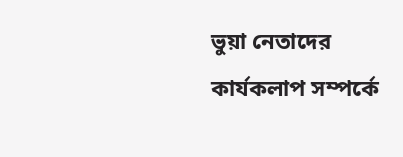ভুয়া নেতাদের কার্যকলাপ সম্পর্কে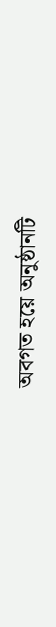অবগত হয়ে অনুষ্ঠানটি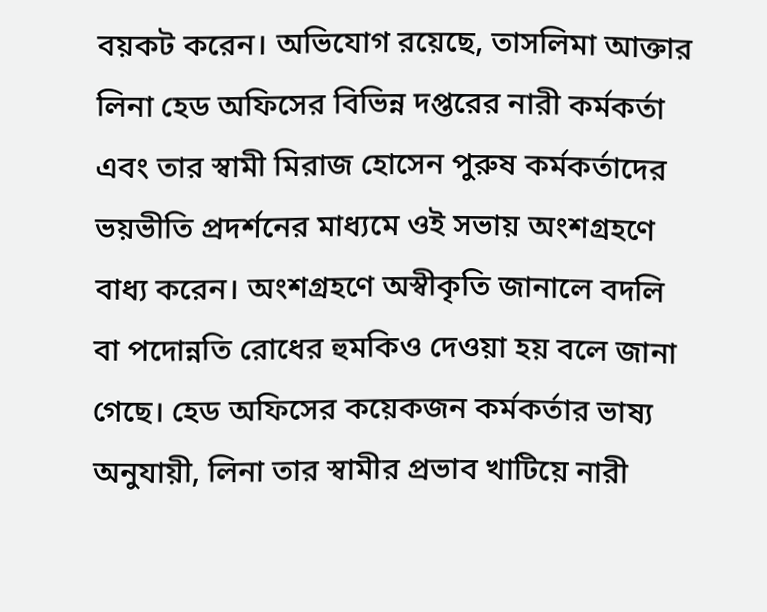বয়কট করেন। অভিযোগ রয়েছে, তাসলিমা আক্তার লিনা হেড অফিসের বিভিন্ন দপ্তরের নারী কর্মকর্তা এবং তার স্বামী মিরাজ হোসেন পুরুষ কর্মকর্তাদের ভয়ভীতি প্রদর্শনের মাধ্যমে ওই সভায় অংশগ্রহণে বাধ্য করেন। অংশগ্রহণে অস্বীকৃতি জানালে বদলি বা পদোন্নতি রোধের হুমকিও দেওয়া হয় বলে জানা গেছে। হেড অফিসের কয়েকজন কর্মকর্তার ভাষ্য অনুযায়ী, লিনা তার স্বামীর প্রভাব খাটিয়ে নারী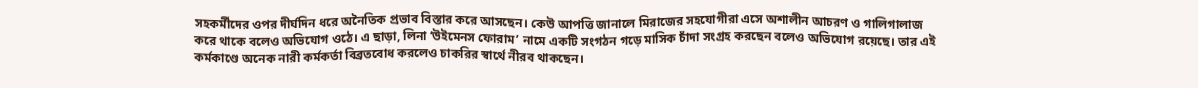সহকর্মীদের ওপর দীর্ঘদিন ধরে অনৈতিক প্রভাব বিস্তার করে আসছেন। কেউ আপত্তি জানালে মিরাজের সহযোগীরা এসে অশালীন আচরণ ও গালিগালাজ করে থাকে বলেও অভিযোগ ওঠে। এ ছাড়া, লিনা ‘উইমেনস ফোরাম’ নামে একটি সংগঠন গড়ে মাসিক চাঁদা সংগ্রহ করছেন বলেও অভিযোগ রয়েছে। তার এই কর্মকাণ্ডে অনেক নারী কর্মকর্তা বিব্রতবোধ করলেও চাকরির স্বার্থে নীরব থাকছেন।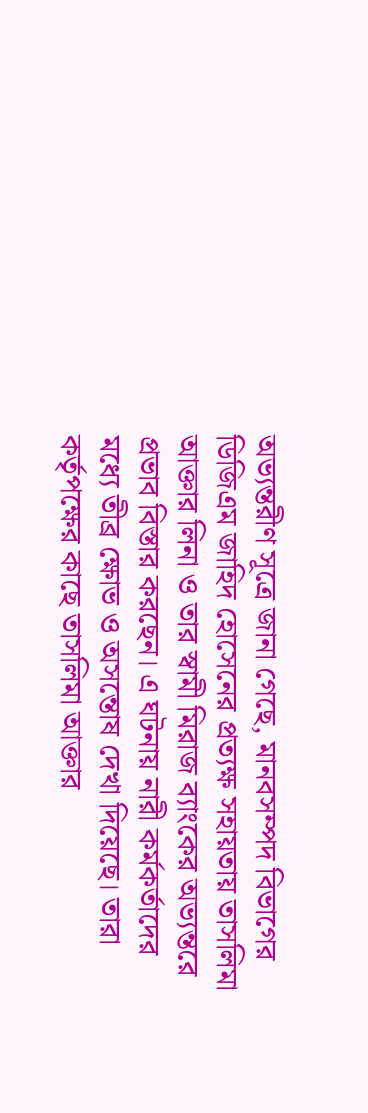অভ্যন্তরীণ সূত্রে জানা গেছে, মানবসম্পদ বিভাগের ডিজিএম জাহিদ হোসেনের প্রত্যক্ষ সহায়তায় তাসলিমা আক্তার লিনা ও তার স্বামী মিরাজ ব্যাংকের অভ্যন্তরে প্রভাব বিস্তার করছেন। এ ঘটনায় নারী কর্মকর্তাদের মধ্যে তীব্র ক্ষোভ ও অসন্তোষ দেখা দিয়েছে। তারা কর্তৃপক্ষের কাছে তাসলিমা আক্তার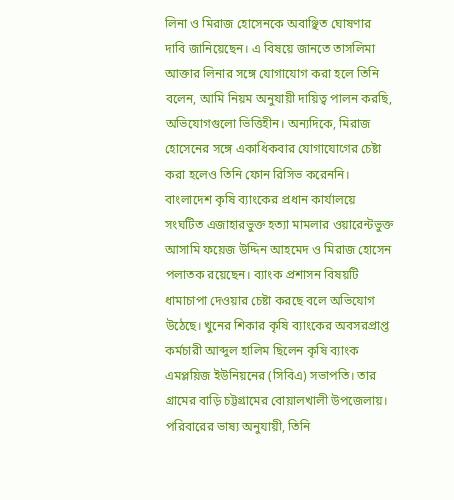লিনা ও মিরাজ হোসেনকে অবাঞ্ছিত ঘোষণার দাবি জানিয়েছেন। এ বিষয়ে জানতে তাসলিমা আক্তার লিনার সঙ্গে যোগাযোগ করা হলে তিনি বলেন, আমি নিয়ম অনুযায়ী দায়িত্ব পালন করছি, অভিযোগগুলো ভিত্তিহীন। অন্যদিকে, মিরাজ হোসেনের সঙ্গে একাধিকবার যোগাযোগের চেষ্টা করা হলেও তিনি ফোন রিসিভ করেননি।
বাংলাদেশ কৃষি ব্যাংকের প্রধান কার্যালয়ে সংঘটিত এজাহারভুক্ত হত্যা মামলার ওয়ারেন্টভুক্ত আসামি ফয়েজ উদ্দিন আহমেদ ও মিরাজ হোসেন পলাতক রয়েছেন। ব্যাংক প্রশাসন বিষয়টি ধামাচাপা দেওয়ার চেষ্টা করছে বলে অভিযোগ উঠেছে। খুনের শিকার কৃষি ব্যাংকের অবসরপ্রাপ্ত কর্মচারী আব্দুল হালিম ছিলেন কৃষি ব্যাংক এমপ্লয়িজ ইউনিয়নের (সিবিএ) সভাপতি। তার গ্রামের বাড়ি চট্টগ্রামের বোয়ালখালী উপজেলায়। পরিবারের ভাষ্য অনুযায়ী, তিনি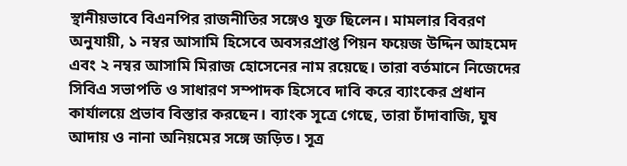স্থানীয়ভাবে বিএনপির রাজনীতির সঙ্গেও যুক্ত ছিলেন। মামলার বিবরণ অনুযায়ী, ১ নম্বর আসামি হিসেবে অবসরপ্রাপ্ত পিয়ন ফয়েজ উদ্দিন আহমেদ এবং ২ নম্বর আসামি মিরাজ হোসেনের নাম রয়েছে। তারা বর্তমানে নিজেদের সিবিএ সভাপতি ও সাধারণ সম্পাদক হিসেবে দাবি করে ব্যাংকের প্রধান কার্যালয়ে প্রভাব বিস্তার করছেন। ব্যাংক সূত্রে গেছে, তারা চাঁদাবাজি, ঘুষ আদায় ও নানা অনিয়মের সঙ্গে জড়িত। সূত্র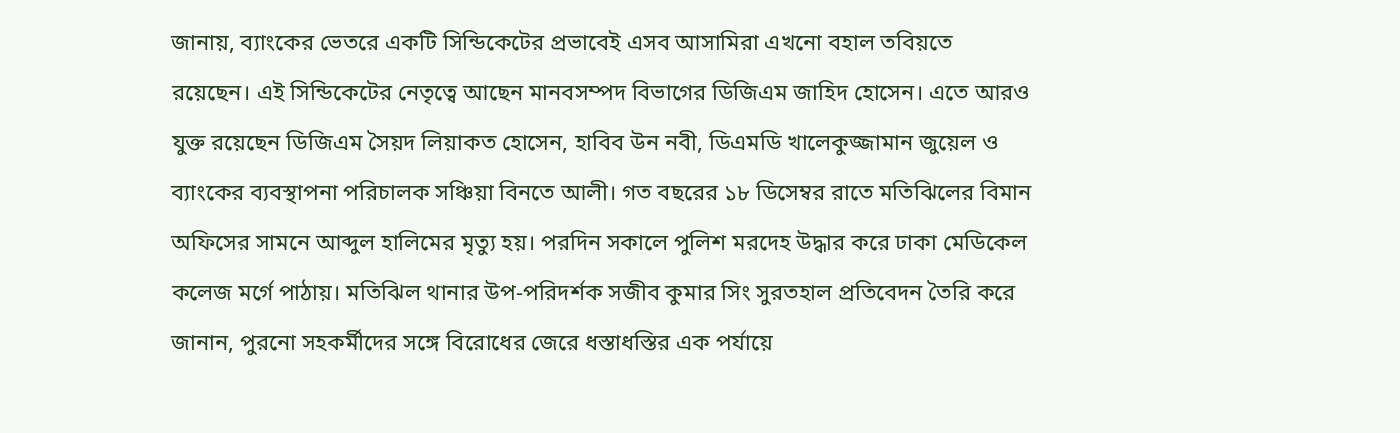জানায়, ব্যাংকের ভেতরে একটি সিন্ডিকেটের প্রভাবেই এসব আসামিরা এখনো বহাল তবিয়তে রয়েছেন। এই সিন্ডিকেটের নেতৃত্বে আছেন মানবসম্পদ বিভাগের ডিজিএম জাহিদ হোসেন। এতে আরও যুক্ত রয়েছেন ডিজিএম সৈয়দ লিয়াকত হোসেন, হাবিব উন নবী, ডিএমডি খালেকুজ্জামান জুয়েল ও ব্যাংকের ব্যবস্থাপনা পরিচালক সঞ্চিয়া বিনতে আলী। গত বছরের ১৮ ডিসেম্বর রাতে মতিঝিলের বিমান অফিসের সামনে আব্দুল হালিমের মৃত্যু হয়। পরদিন সকালে পুলিশ মরদেহ উদ্ধার করে ঢাকা মেডিকেল কলেজ মর্গে পাঠায়। মতিঝিল থানার উপ-পরিদর্শক সজীব কুমার সিং সুরতহাল প্রতিবেদন তৈরি করে জানান, পুরনো সহকর্মীদের সঙ্গে বিরোধের জেরে ধস্তাধস্তির এক পর্যায়ে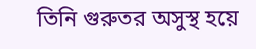তিনি গুরুতর অসুস্থ হয়ে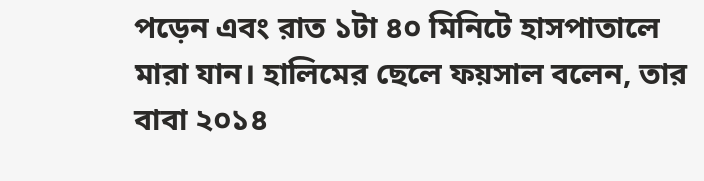পড়েন এবং রাত ১টা ৪০ মিনিটে হাসপাতালে মারা যান। হালিমের ছেলে ফয়সাল বলেন, তার বাবা ২০১৪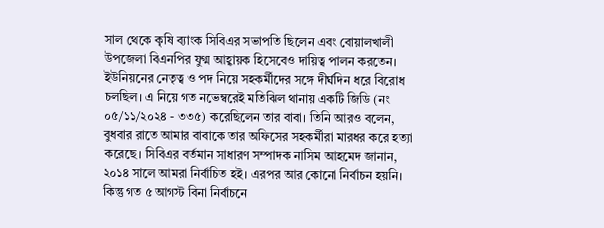সাল থেকে কৃষি ব্যাংক সিবিএর সভাপতি ছিলেন এবং বোয়ালখালী উপজেলা বিএনপির যুগ্ম আহ্বায়ক হিসেবেও দায়িত্ব পালন করতেন। ইউনিয়নের নেতৃত্ব ও পদ নিয়ে সহকর্মীদের সঙ্গে দীর্ঘদিন ধরে বিরোধ চলছিল। এ নিয়ে গত নভেম্বরেই মতিঝিল থানায় একটি জিডি (নং ০৫/১১/২০২৪ - ৩৩৫) করেছিলেন তার বাবা। তিনি আরও বলেন, বুধবার রাতে আমার বাবাকে তার অফিসের সহকর্মীরা মারধর করে হত্যা করেছে। সিবিএর বর্তমান সাধারণ সম্পাদক নাসিম আহমেদ জানান, ২০১৪ সালে আমরা নির্বাচিত হই। এরপর আর কোনো নির্বাচন হয়নি। কিন্তু গত ৫ আগস্ট বিনা নির্বাচনে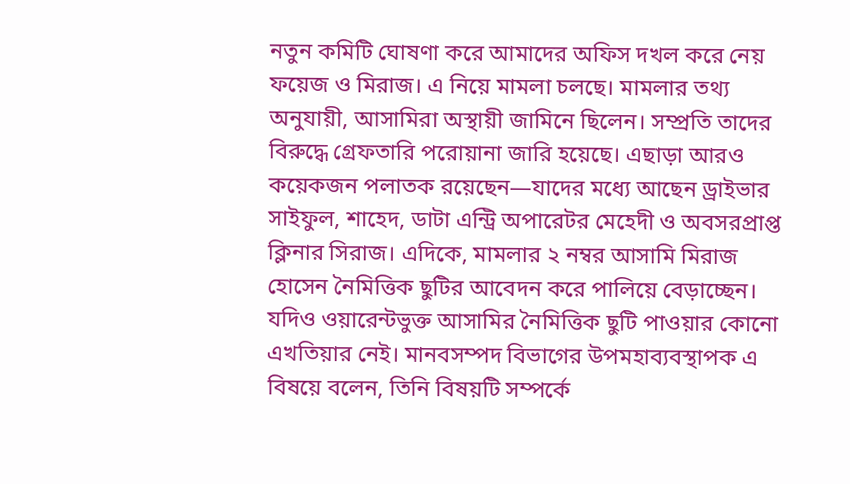নতুন কমিটি ঘোষণা করে আমাদের অফিস দখল করে নেয় ফয়েজ ও মিরাজ। এ নিয়ে মামলা চলছে। মামলার তথ্য অনুযায়ী, আসামিরা অস্থায়ী জামিনে ছিলেন। সম্প্রতি তাদের বিরুদ্ধে গ্রেফতারি পরোয়ানা জারি হয়েছে। এছাড়া আরও কয়েকজন পলাতক রয়েছেন—যাদের মধ্যে আছেন ড্রাইভার সাইফুল, শাহেদ, ডাটা এন্ট্রি অপারেটর মেহেদী ও অবসরপ্রাপ্ত ক্লিনার সিরাজ। এদিকে, মামলার ২ নম্বর আসামি মিরাজ হোসেন নৈমিত্তিক ছুটির আবেদন করে পালিয়ে বেড়াচ্ছেন। যদিও ওয়ারেন্টভুক্ত আসামির নৈমিত্তিক ছুটি পাওয়ার কোনো এখতিয়ার নেই। মানবসম্পদ বিভাগের উপমহাব্যবস্থাপক এ বিষয়ে বলেন, তিনি বিষয়টি সম্পর্কে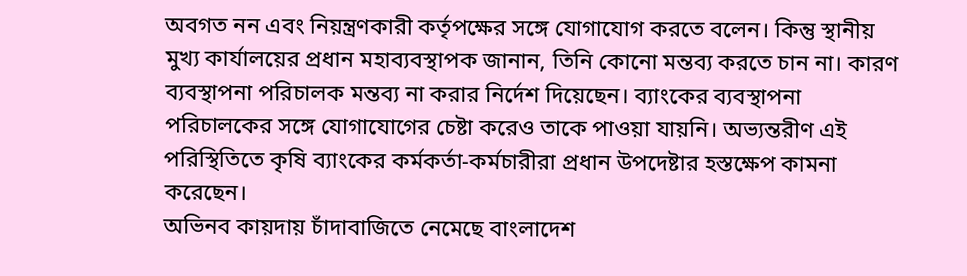অবগত নন এবং নিয়ন্ত্রণকারী কর্তৃপক্ষের সঙ্গে যোগাযোগ করতে বলেন। কিন্তু স্থানীয় মুখ্য কার্যালয়ের প্রধান মহাব্যবস্থাপক জানান, তিনি কোনো মন্তব্য করতে চান না। কারণ ব্যবস্থাপনা পরিচালক মন্তব্য না করার নির্দেশ দিয়েছেন। ব্যাংকের ব্যবস্থাপনা পরিচালকের সঙ্গে যোগাযোগের চেষ্টা করেও তাকে পাওয়া যায়নি। অভ্যন্তরীণ এই পরিস্থিতিতে কৃষি ব্যাংকের কর্মকর্তা-কর্মচারীরা প্রধান উপদেষ্টার হস্তক্ষেপ কামনা করেছেন।
অভিনব কায়দায় চাঁদাবাজিতে নেমেছে বাংলাদেশ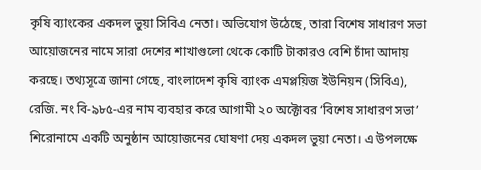কৃষি ব্যাংকের একদল ভুয়া সিবিএ নেতা। অভিযোগ উঠেছে, তারা বিশেষ সাধারণ সভা আয়োজনের নামে সারা দেশের শাখাগুলো থেকে কোটি টাকারও বেশি চাঁদা আদায় করছে। তথ্যসূত্রে জানা গেছে, বাংলাদেশ কৃষি ব্যাংক এমপ্লয়িজ ইউনিয়ন (সিবিএ), রেজি. নং বি-৯৮৫-এর নাম ব্যবহার করে আগামী ২০ অক্টোবর ‘বিশেষ সাধারণ সভা’ শিরোনামে একটি অনুষ্ঠান আয়োজনের ঘোষণা দেয় একদল ভুয়া নেতা। এ উপলক্ষে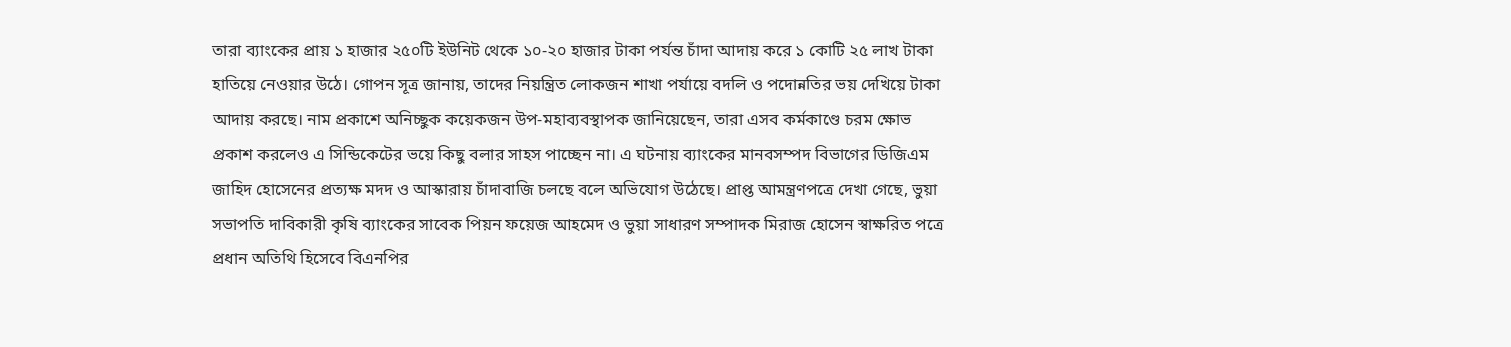তারা ব্যাংকের প্রায় ১ হাজার ২৫০টি ইউনিট থেকে ১০-২০ হাজার টাকা পর্যন্ত চাঁদা আদায় করে ১ কোটি ২৫ লাখ টাকা হাতিয়ে নেওয়ার উঠে। গোপন সূত্র জানায়, তাদের নিয়ন্ত্রিত লোকজন শাখা পর্যায়ে বদলি ও পদোন্নতির ভয় দেখিয়ে টাকা আদায় করছে। নাম প্রকাশে অনিচ্ছুক কয়েকজন উপ-মহাব্যবস্থাপক জানিয়েছেন, তারা এসব কর্মকাণ্ডে চরম ক্ষোভ প্রকাশ করলেও এ সিন্ডিকেটের ভয়ে কিছু বলার সাহস পাচ্ছেন না। এ ঘটনায় ব্যাংকের মানবসম্পদ বিভাগের ডিজিএম জাহিদ হোসেনের প্রত্যক্ষ মদদ ও আস্কারায় চাঁদাবাজি চলছে বলে অভিযোগ উঠেছে। প্রাপ্ত আমন্ত্রণপত্রে দেখা গেছে, ভুয়া সভাপতি দাবিকারী কৃষি ব্যাংকের সাবেক পিয়ন ফয়েজ আহমেদ ও ভুয়া সাধারণ সম্পাদক মিরাজ হোসেন স্বাক্ষরিত পত্রে প্রধান অতিথি হিসেবে বিএনপির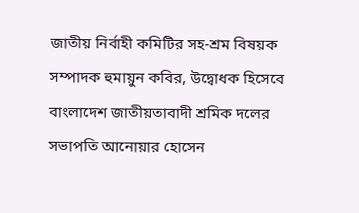জাতীয় নির্বাহী কমিটির সহ-শ্রম বিষয়ক সম্পাদক হুমায়ুন কবির, উদ্বোধক হিসেবে বাংলাদেশ জাতীয়তাবাদী শ্রমিক দলের সভাপতি আনোয়ার হোসেন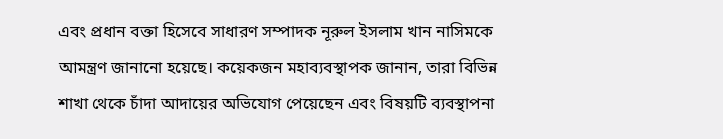এবং প্রধান বক্তা হিসেবে সাধারণ সম্পাদক নূরুল ইসলাম খান নাসিমকে আমন্ত্রণ জানানো হয়েছে। কয়েকজন মহাব্যবস্থাপক জানান, তারা বিভিন্ন শাখা থেকে চাঁদা আদায়ের অভিযোগ পেয়েছেন এবং বিষয়টি ব্যবস্থাপনা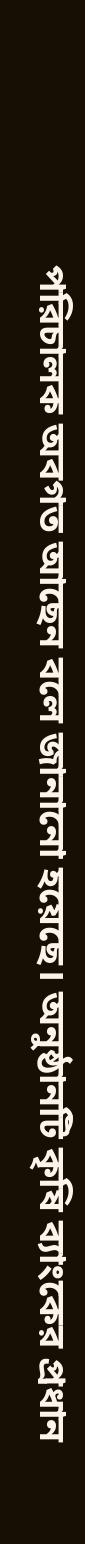পরিচালক অবগত আছেন বলে জানানো হয়েছে। অনুষ্ঠানটি কৃষি ব্যাংকের প্রধান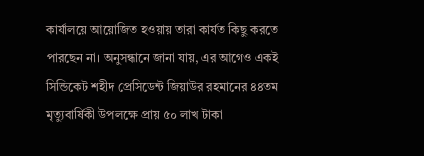কার্যালয়ে আয়োজিত হওয়ায় তারা কার্যত কিছু করতে পারছেন না। অনুসন্ধানে জানা যায়, এর আগেও একই সিন্ডিকেট শহীদ প্রেসিডেন্ট জিয়াউর রহমানের ৪৪তম মৃত্যুবার্ষিকী উপলক্ষে প্রায় ৫০ লাখ টাকা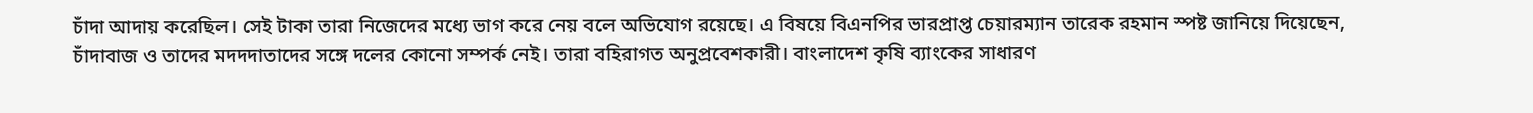চাঁদা আদায় করেছিল। সেই টাকা তারা নিজেদের মধ্যে ভাগ করে নেয় বলে অভিযোগ রয়েছে। এ বিষয়ে বিএনপির ভারপ্রাপ্ত চেয়ারম্যান তারেক রহমান স্পষ্ট জানিয়ে দিয়েছেন, চাঁদাবাজ ও তাদের মদদদাতাদের সঙ্গে দলের কোনো সম্পর্ক নেই। তারা বহিরাগত অনুপ্রবেশকারী। বাংলাদেশ কৃষি ব্যাংকের সাধারণ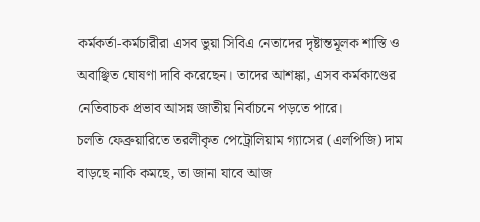কর্মকর্তা-কর্মচারীরা এসব ভুয়া সিবিএ নেতাদের দৃষ্টান্তমূলক শাস্তি ও অবাঞ্ছিত ঘোষণা দাবি করেছেন। তাদের আশঙ্কা, এসব কর্মকাণ্ডের নেতিবাচক প্রভাব আসন্ন জাতীয় নির্বাচনে পড়তে পারে।
চলতি ফেব্রুয়ারিতে তরলীকৃত পেট্রোলিয়াম গ্যাসের (এলপিজি) দাম বাড়ছে নাকি কমছে, তা জানা যাবে আজ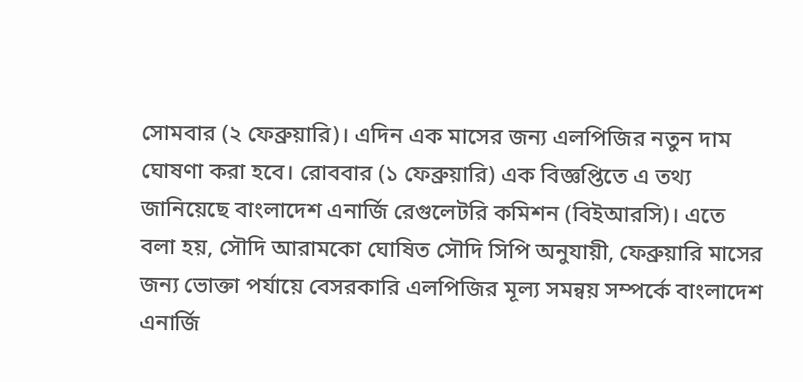সোমবার (২ ফেব্রুয়ারি)। এদিন এক মাসের জন্য এলপিজির নতুন দাম ঘোষণা করা হবে। রোববার (১ ফেব্রুয়ারি) এক বিজ্ঞপ্তিতে এ তথ্য জানিয়েছে বাংলাদেশ এনার্জি রেগুলেটরি কমিশন (বিইআরসি)। এতে বলা হয়, সৌদি আরামকো ঘোষিত সৌদি সিপি অনুযায়ী, ফেব্রুয়ারি মাসের জন্য ভোক্তা পর্যায়ে বেসরকারি এলপিজির মূল্য সমন্বয় সম্পর্কে বাংলাদেশ এনার্জি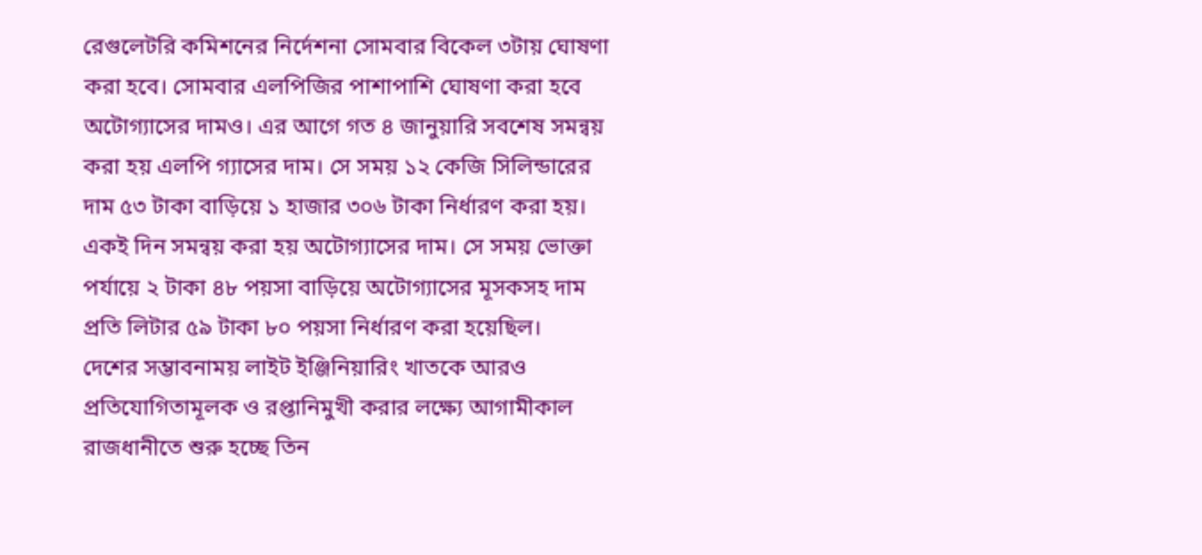রেগুলেটরি কমিশনের নির্দেশনা সোমবার বিকেল ৩টায় ঘোষণা করা হবে। সোমবার এলপিজির পাশাপাশি ঘোষণা করা হবে অটোগ্যাসের দামও। এর আগে গত ৪ জানুয়ারি সবশেষ সমন্বয় করা হয় এলপি গ্যাসের দাম। সে সময় ১২ কেজি সিলিন্ডারের দাম ৫৩ টাকা বাড়িয়ে ১ হাজার ৩০৬ টাকা নির্ধারণ করা হয়। একই দিন সমন্বয় করা হয় অটোগ্যাসের দাম। সে সময় ভোক্তা পর্যায়ে ২ টাকা ৪৮ পয়সা বাড়িয়ে অটোগ্যাসের মূসকসহ দাম প্রতি লিটার ৫৯ টাকা ৮০ পয়সা নির্ধারণ করা হয়েছিল।
দেশের সম্ভাবনাময় লাইট ইঞ্জিনিয়ারিং খাতকে আরও প্রতিযোগিতামূলক ও রপ্তানিমুখী করার লক্ষ্যে আগামীকাল রাজধানীতে শুরু হচ্ছে তিন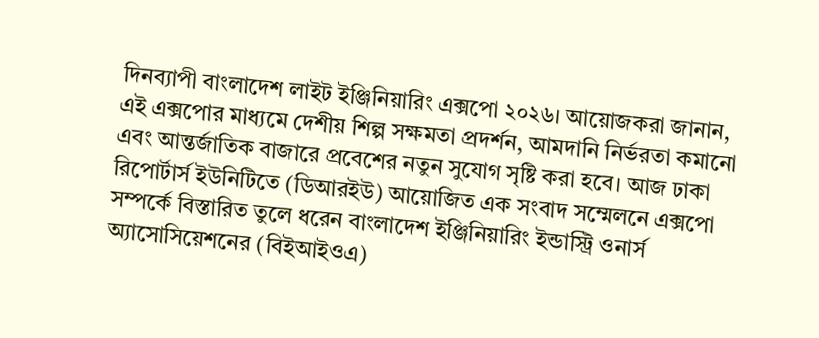দিনব্যাপী বাংলাদেশ লাইট ইঞ্জিনিয়ারিং এক্সপো ২০২৬। আয়োজকরা জানান, এই এক্সপোর মাধ্যমে দেশীয় শিল্প সক্ষমতা প্রদর্শন, আমদানি নির্ভরতা কমানো এবং আন্তর্জাতিক বাজারে প্রবেশের নতুন সুযোগ সৃষ্টি করা হবে। আজ ঢাকা রিপোর্টার্স ইউনিটিতে (ডিআরইউ) আয়োজিত এক সংবাদ সম্মেলনে এক্সপো সম্পর্কে বিস্তারিত তুলে ধরেন বাংলাদেশ ইঞ্জিনিয়ারিং ইন্ডাস্ট্রি ওনার্স অ্যাসোসিয়েশনের (বিইআইওএ)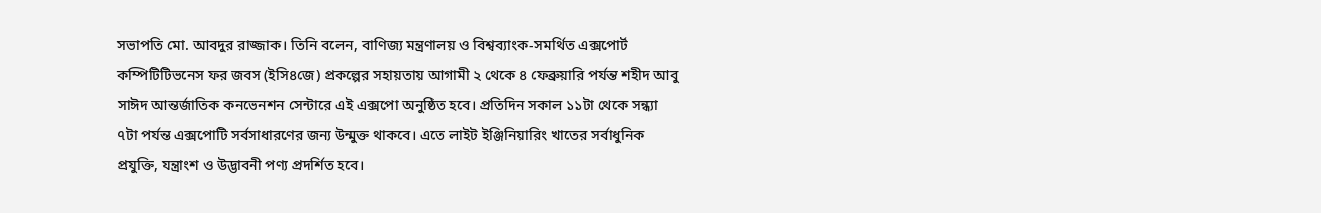সভাপতি মো. আবদুর রাজ্জাক। তিনি বলেন, বাণিজ্য মন্ত্রণালয় ও বিশ্বব্যাংক-সমর্থিত এক্সপোর্ট কম্পিটিটিভনেস ফর জবস (ইসি৪জে) প্রকল্পের সহায়তায় আগামী ২ থেকে ৪ ফেব্রুয়ারি পর্যন্ত শহীদ আবু সাঈদ আন্তর্জাতিক কনভেনশন সেন্টারে এই এক্সপো অনুষ্ঠিত হবে। প্রতিদিন সকাল ১১টা থেকে সন্ধ্যা ৭টা পর্যন্ত এক্সপোটি সর্বসাধারণের জন্য উন্মুক্ত থাকবে। এতে লাইট ইঞ্জিনিয়ারিং খাতের সর্বাধুনিক প্রযুক্তি, যন্ত্রাংশ ও উদ্ভাবনী পণ্য প্রদর্শিত হবে।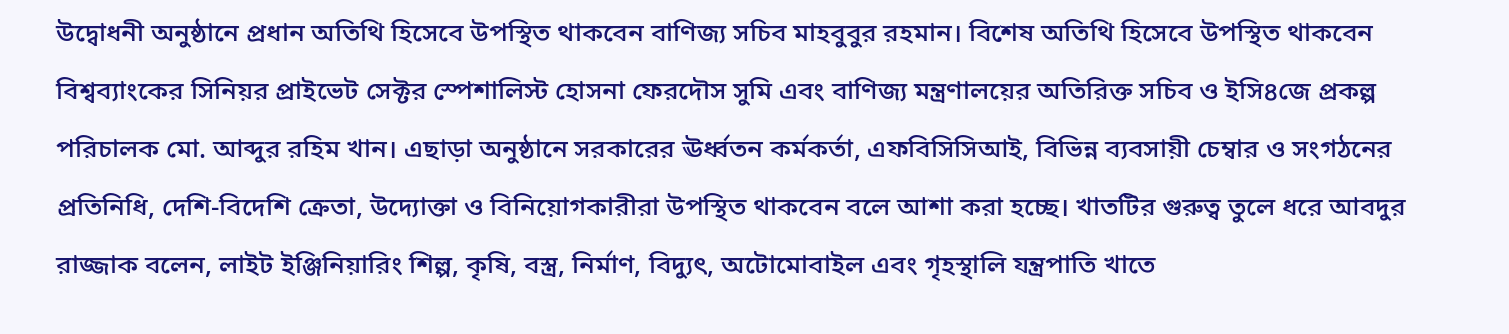উদ্বোধনী অনুষ্ঠানে প্রধান অতিথি হিসেবে উপস্থিত থাকবেন বাণিজ্য সচিব মাহবুবুর রহমান। বিশেষ অতিথি হিসেবে উপস্থিত থাকবেন বিশ্বব্যাংকের সিনিয়র প্রাইভেট সেক্টর স্পেশালিস্ট হোসনা ফেরদৌস সুমি এবং বাণিজ্য মন্ত্রণালয়ের অতিরিক্ত সচিব ও ইসি৪জে প্রকল্প পরিচালক মো. আব্দুর রহিম খান। এছাড়া অনুষ্ঠানে সরকারের ঊর্ধ্বতন কর্মকর্তা, এফবিসিসিআই, বিভিন্ন ব্যবসায়ী চেম্বার ও সংগঠনের প্রতিনিধি, দেশি-বিদেশি ক্রেতা, উদ্যোক্তা ও বিনিয়োগকারীরা উপস্থিত থাকবেন বলে আশা করা হচ্ছে। খাতটির গুরুত্ব তুলে ধরে আবদুর রাজ্জাক বলেন, লাইট ইঞ্জিনিয়ারিং শিল্প, কৃষি, বস্ত্র, নির্মাণ, বিদ্যুৎ, অটোমোবাইল এবং গৃহস্থালি যন্ত্রপাতি খাতে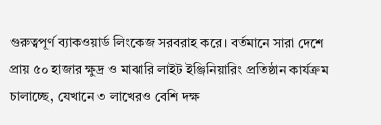গুরুত্বপূর্ণ ব্যাকওয়ার্ড লিংকেজ সরবরাহ করে। বর্তমানে সারা দেশে প্রায় ৫০ হাজার ক্ষুদ্র ও মাঝারি লাইট ইঞ্জিনিয়ারিং প্রতিষ্ঠান কার্যক্রম চালাচ্ছে, যেখানে ৩ লাখেরও বেশি দক্ষ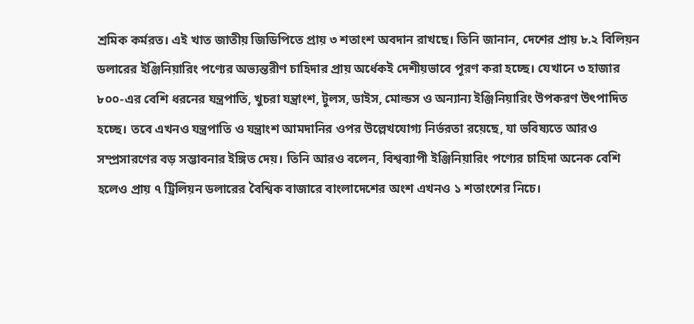শ্রমিক কর্মরত। এই খাত জাতীয় জিডিপিতে প্রায় ৩ শতাংশ অবদান রাখছে। তিনি জানান, দেশের প্রায় ৮.২ বিলিয়ন ডলারের ইঞ্জিনিয়ারিং পণ্যের অভ্যন্তরীণ চাহিদার প্রায় অর্ধেকই দেশীয়ভাবে পূরণ করা হচ্ছে। যেখানে ৩ হাজার ৮০০-এর বেশি ধরনের যন্ত্রপাতি, খুচরা যন্ত্রাংশ, টুলস, ডাইস, মোল্ডস ও অন্যান্য ইঞ্জিনিয়ারিং উপকরণ উৎপাদিত হচ্ছে। তবে এখনও যন্ত্রপাতি ও যন্ত্রাংশ আমদানির ওপর উল্লেখযোগ্য নির্ভরতা রয়েছে, যা ভবিষ্যতে আরও সম্প্রসারণের বড় সম্ভাবনার ইঙ্গিত দেয়। তিনি আরও বলেন, বিশ্বব্যাপী ইঞ্জিনিয়ারিং পণ্যের চাহিদা অনেক বেশি হলেও প্রায় ৭ ট্রিলিয়ন ডলারের বৈশ্বিক বাজারে বাংলাদেশের অংশ এখনও ১ শতাংশের নিচে।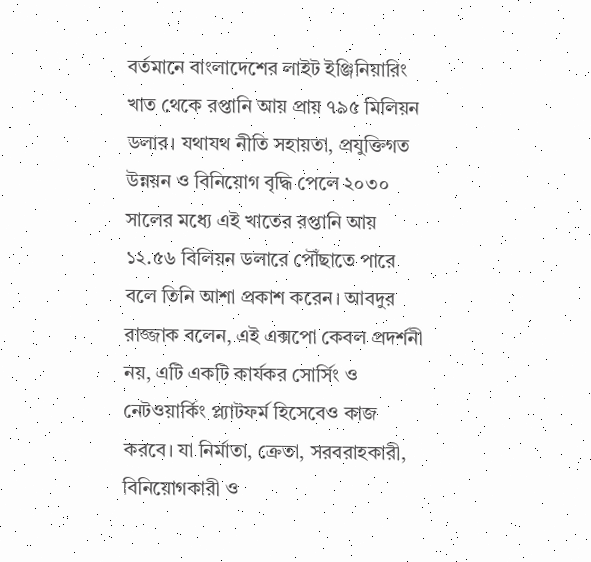বর্তমানে বাংলাদেশের লাইট ইঞ্জিনিয়ারিং খাত থেকে রপ্তানি আয় প্রায় ৭৯৫ মিলিয়ন ডলার। যথাযথ নীতি সহায়তা, প্রযুক্তিগত উন্নয়ন ও বিনিয়োগ বৃদ্ধি পেলে ২০৩০ সালের মধ্যে এই খাতের রপ্তানি আয় ১২.৫৬ বিলিয়ন ডলারে পৌঁছাতে পারে বলে তিনি আশা প্রকাশ করেন। আবদুর রাজ্জাক বলেন, এই এক্সপো কেবল প্রদর্শনী নয়, এটি একটি কার্যকর সোর্সিং ও নেটওয়ার্কিং প্ল্যাটফর্ম হিসেবেও কাজ করবে। যা নির্মাতা, ক্রেতা, সরবরাহকারী, বিনিয়োগকারী ও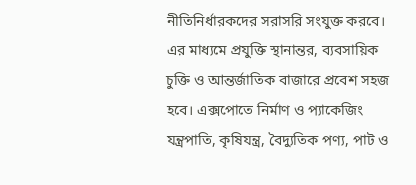নীতিনির্ধারকদের সরাসরি সংযুক্ত করবে। এর মাধ্যমে প্রযুক্তি স্থানান্তর, ব্যবসায়িক চুক্তি ও আন্তর্জাতিক বাজারে প্রবেশ সহজ হবে। এক্সপোতে নির্মাণ ও প্যাকেজিং যন্ত্রপাতি, কৃষিযন্ত্র, বৈদ্যুতিক পণ্য, পাট ও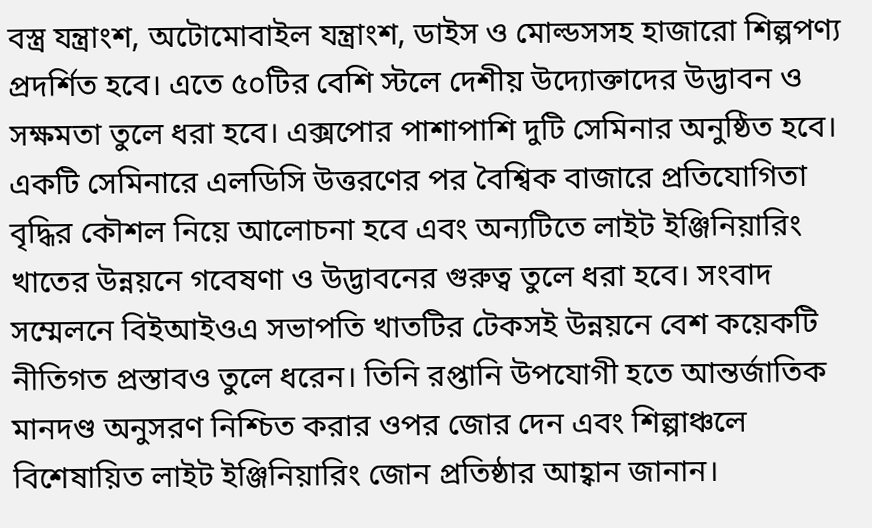বস্ত্র যন্ত্রাংশ, অটোমোবাইল যন্ত্রাংশ, ডাইস ও মোল্ডসসহ হাজারো শিল্পপণ্য প্রদর্শিত হবে। এতে ৫০টির বেশি স্টলে দেশীয় উদ্যোক্তাদের উদ্ভাবন ও সক্ষমতা তুলে ধরা হবে। এক্সপোর পাশাপাশি দুটি সেমিনার অনুষ্ঠিত হবে। একটি সেমিনারে এলডিসি উত্তরণের পর বৈশ্বিক বাজারে প্রতিযোগিতা বৃদ্ধির কৌশল নিয়ে আলোচনা হবে এবং অন্যটিতে লাইট ইঞ্জিনিয়ারিং খাতের উন্নয়নে গবেষণা ও উদ্ভাবনের গুরুত্ব তুলে ধরা হবে। সংবাদ সম্মেলনে বিইআইওএ সভাপতি খাতটির টেকসই উন্নয়নে বেশ কয়েকটি নীতিগত প্রস্তাবও তুলে ধরেন। তিনি রপ্তানি উপযোগী হতে আন্তর্জাতিক মানদণ্ড অনুসরণ নিশ্চিত করার ওপর জোর দেন এবং শিল্পাঞ্চলে বিশেষায়িত লাইট ইঞ্জিনিয়ারিং জোন প্রতিষ্ঠার আহ্বান জানান।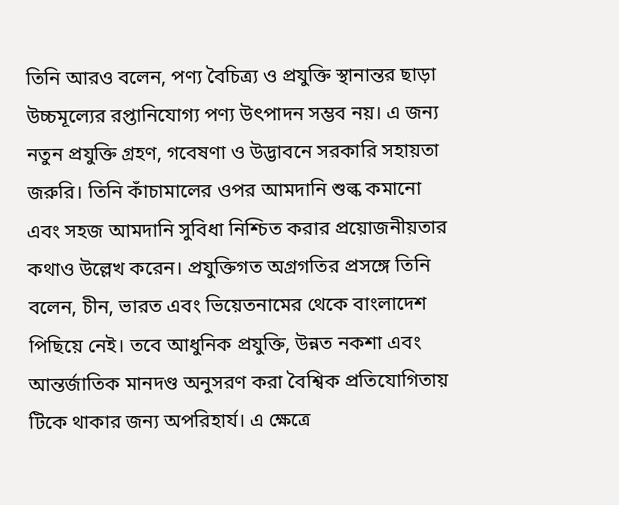তিনি আরও বলেন, পণ্য বৈচিত্র্য ও প্রযুক্তি স্থানান্তর ছাড়া উচ্চমূল্যের রপ্তানিযোগ্য পণ্য উৎপাদন সম্ভব নয়। এ জন্য নতুন প্রযুক্তি গ্রহণ, গবেষণা ও উদ্ভাবনে সরকারি সহায়তা জরুরি। তিনি কাঁচামালের ওপর আমদানি শুল্ক কমানো এবং সহজ আমদানি সুবিধা নিশ্চিত করার প্রয়োজনীয়তার কথাও উল্লেখ করেন। প্রযুক্তিগত অগ্রগতির প্রসঙ্গে তিনি বলেন, চীন, ভারত এবং ভিয়েতনামের থেকে বাংলাদেশ পিছিয়ে নেই। তবে আধুনিক প্রযুক্তি, উন্নত নকশা এবং আন্তর্জাতিক মানদণ্ড অনুসরণ করা বৈশ্বিক প্রতিযোগিতায় টিকে থাকার জন্য অপরিহার্য। এ ক্ষেত্রে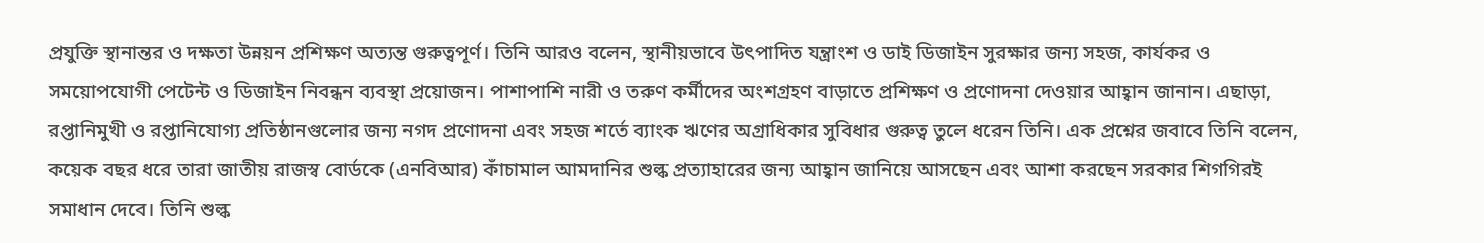প্রযুক্তি স্থানান্তর ও দক্ষতা উন্নয়ন প্রশিক্ষণ অত্যন্ত গুরুত্বপূর্ণ। তিনি আরও বলেন, স্থানীয়ভাবে উৎপাদিত যন্ত্রাংশ ও ডাই ডিজাইন সুরক্ষার জন্য সহজ, কার্যকর ও সময়োপযোগী পেটেন্ট ও ডিজাইন নিবন্ধন ব্যবস্থা প্রয়োজন। পাশাপাশি নারী ও তরুণ কর্মীদের অংশগ্রহণ বাড়াতে প্রশিক্ষণ ও প্রণোদনা দেওয়ার আহ্বান জানান। এছাড়া, রপ্তানিমুখী ও রপ্তানিযোগ্য প্রতিষ্ঠানগুলোর জন্য নগদ প্রণোদনা এবং সহজ শর্তে ব্যাংক ঋণের অগ্রাধিকার সুবিধার গুরুত্ব তুলে ধরেন তিনি। এক প্রশ্নের জবাবে তিনি বলেন, কয়েক বছর ধরে তারা জাতীয় রাজস্ব বোর্ডকে (এনবিআর) কাঁচামাল আমদানির শুল্ক প্রত্যাহারের জন্য আহ্বান জানিয়ে আসছেন এবং আশা করছেন সরকার শিগগিরই সমাধান দেবে। তিনি শুল্ক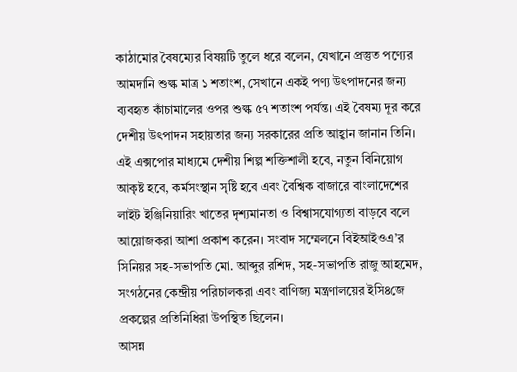কাঠামোর বৈষম্যের বিষয়টি তুলে ধরে বলেন, যেখানে প্রস্তুত পণ্যের আমদানি শুল্ক মাত্র ১ শতাংশ, সেখানে একই পণ্য উৎপাদনের জন্য ব্যবহৃত কাঁচামালের ওপর শুল্ক ৫৭ শতাংশ পর্যন্ত। এই বৈষম্য দূর করে দেশীয় উৎপাদন সহায়তার জন্য সরকারের প্রতি আহ্বান জানান তিনি। এই এক্সপোর মাধ্যমে দেশীয় শিল্প শক্তিশালী হবে, নতুন বিনিয়োগ আকৃষ্ট হবে, কর্মসংস্থান সৃষ্টি হবে এবং বৈশ্বিক বাজারে বাংলাদেশের লাইট ইঞ্জিনিয়ারিং খাতের দৃশ্যমানতা ও বিশ্বাসযোগ্যতা বাড়বে বলে আয়োজকরা আশা প্রকাশ করেন। সংবাদ সম্মেলনে বিইআইওএ’র সিনিয়র সহ-সভাপতি মো. আব্দুর রশিদ, সহ-সভাপতি রাজু আহমেদ, সংগঠনের কেন্দ্রীয় পরিচালকরা এবং বাণিজ্য মন্ত্রণালয়ের ইসি৪জে প্রকল্পের প্রতিনিধিরা উপস্থিত ছিলেন।
আসন্ন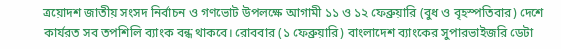ত্রয়োদশ জাতীয় সংসদ নির্বাচন ও গণভোট উপলক্ষে আগামী ১১ ও ১২ ফেব্রুয়ারি (বুধ ও বৃহস্পতিবার) দেশে কার্যরত সব তপশিলি ব্যাংক বন্ধ থাকবে। রোববার (১ ফেব্রুয়ারি) বাংলাদেশ ব্যাংকের সুপারভাইজরি ডেটা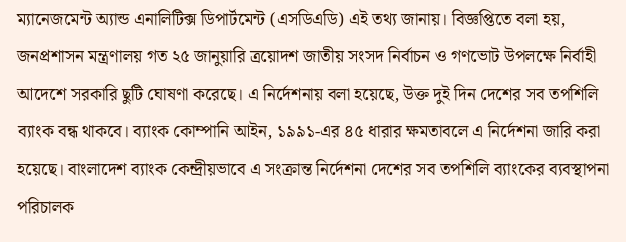ম্যানেজমেন্ট অ্যান্ড এনালিটিক্স ডিপার্টমেন্ট (এসডিএডি) এই তথ্য জানায়। বিজ্ঞপ্তিতে বলা হয়, জনপ্রশাসন মন্ত্রণালয় গত ২৫ জানুয়ারি ত্রয়োদশ জাতীয় সংসদ নির্বাচন ও গণভোট উপলক্ষে নির্বাহী আদেশে সরকারি ছুটি ঘোষণা করেছে। এ নির্দেশনায় বলা হয়েছে, উক্ত দুই দিন দেশের সব তপশিলি ব্যাংক বন্ধ থাকবে। ব্যাংক কোম্পানি আইন, ১৯৯১-এর ৪৫ ধারার ক্ষমতাবলে এ নির্দেশনা জারি করা হয়েছে। বাংলাদেশ ব্যাংক কেন্দ্রীয়ভাবে এ সংক্রান্ত নির্দেশনা দেশের সব তপশিলি ব্যাংকের ব্যবস্থাপনা পরিচালক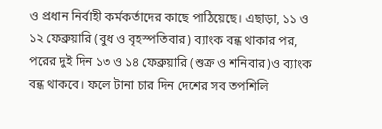ও প্রধান নির্বাহী কর্মকর্তাদের কাছে পাঠিয়েছে। এছাড়া, ১১ ও ১২ ফেব্রুয়ারি (বুধ ও বৃহস্পতিবার) ব্যাংক বন্ধ থাকার পর, পরের দুই দিন ১৩ ও ১৪ ফেব্রুয়ারি (শুক্র ও শনিবার)ও ব্যাংক বন্ধ থাকবে। ফলে টানা চার দিন দেশের সব তপশিলি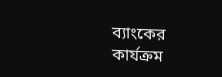ব্যাংকের কার্যক্রম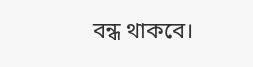বন্ধ থাকবে।